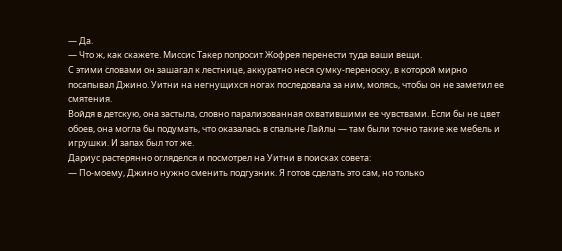— Да.
— Что ж, как скажете. Миссис Такер попросит Жофрея перенести туда ваши вещи.
С этими словами он зашагал к лестнице, аккуратно неся сумку-переноску, в которой мирно посапывал Джино. Уитни на негнущихся ногах последовала за ним, молясь, чтобы он не заметил ее смятения.
Войдя в детскую, она застыла, словно парализованная охватившими ее чувствами. Если бы не цвет обоев, она могла бы подумать, что оказалась в спальне Лайлы — там были точно такие же мебель и игрушки. И запах был тот же.
Дариус растерянно огляделся и посмотрел на Уитни в поисках совета:
— По-моему, Джино нужно сменить подгузник. Я готов сделать это сам, но только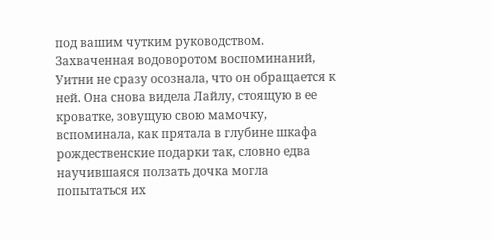под вашим чутким руководством.
Захваченная водоворотом воспоминаний, Уитни не сразу осознала, что он обращается к ней. Она снова видела Лайлу, стоящую в ее кроватке, зовущую свою мамочку, вспоминала, как прятала в глубине шкафа рождественские подарки так, словно едва научившаяся ползать дочка могла попытаться их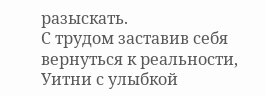разыскать.
С трудом заставив себя вернуться к реальности, Уитни с улыбкой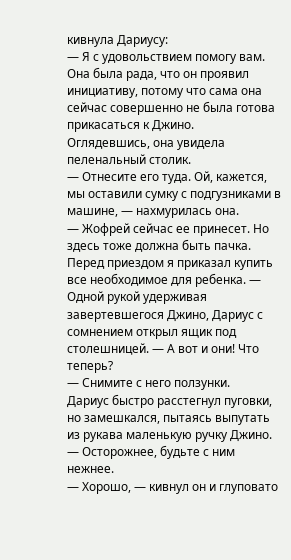кивнула Дариусу:
— Я с удовольствием помогу вам.
Она была рада, что он проявил инициативу, потому что сама она сейчас совершенно не была готова прикасаться к Джино.
Оглядевшись, она увидела пеленальный столик.
— Отнесите его туда. Ой, кажется, мы оставили сумку с подгузниками в машине, — нахмурилась она.
— Жофрей сейчас ее принесет. Но здесь тоже должна быть пачка. Перед приездом я приказал купить все необходимое для ребенка. — Одной рукой удерживая завертевшегося Джино, Дариус с сомнением открыл ящик под столешницей. — А вот и они! Что теперь?
— Снимите с него ползунки.
Дариус быстро расстегнул пуговки, но замешкался, пытаясь выпутать из рукава маленькую ручку Джино.
— Осторожнее, будьте с ним нежнее.
— Хорошо, — кивнул он и глуповато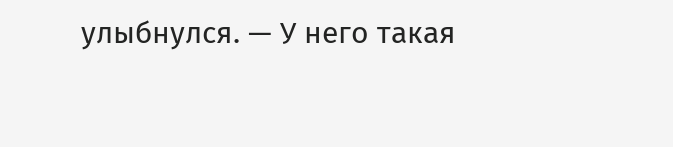улыбнулся. — У него такая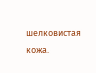шелковистая кожа.